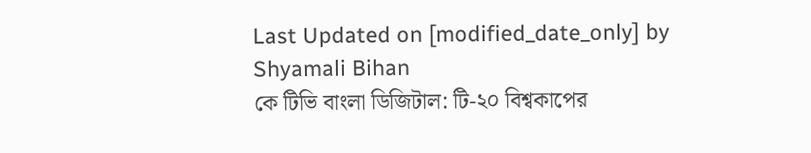Last Updated on [modified_date_only] by Shyamali Bihan
কে টিভি বাংলা ডিজিটাল: টি-২০ বিশ্বকাপের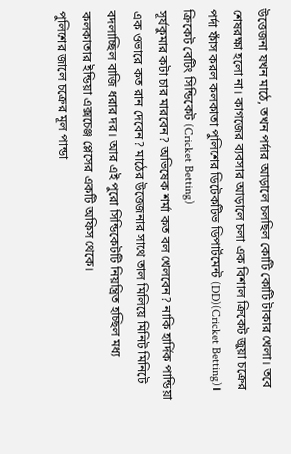উত্তেজনা যখন মাঠে, তখন পর্দার আড়ালে চলছিল কোটি কোটি টাকার খেলা। তবে শেষরক্ষা হলো না। কাগজের ব্যবসার আড়ালে চলা এক বিশাল ক্রিকেট জুয়া চক্রের পর্দা ফাঁস করল কলকাতা পুলিশের ডিটেকটিভ ডিপার্টমেন্ট (DD)(Cricket Betting)।
ক্রিকেট বেটিং সিন্ডিকেট (Cricket Betting)
সূর্যকুমার কটা চার মারবেন? অভিষেক শর্মা কত বল খেলবেন? নাকি হার্দিক পান্ডিয়া এক ওভারে কত রান দেবেন? মাঠের উত্তেজনার সাথে তাল মিলিয়ে মিনিট মিনিটে বদলাচ্ছিল বাজি ধরার দর। আর এই পুরো সিন্ডিকেটটি নিয়ন্ত্রিত হচ্ছিল মধ্য কলকাতার ইন্ডিয়া এক্সচেঞ্জ প্লেসের একটি অফিস থেকে।
পুলিশের জালে চক্রের মূল পান্ডা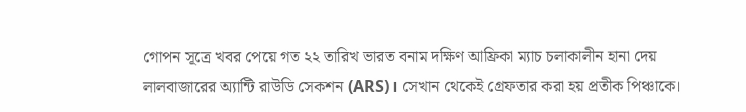গোপন সূত্রে খবর পেয়ে গত ২২ তারিখ ভারত বনাম দক্ষিণ আফ্রিকা ম্যাচ চলাকালীন হানা দেয় লালবাজারের অ্যান্টি রাউডি সেকশন (ARS)। সেখান থেকেই গ্রেফতার করা হয় প্রতীক পিঞ্চাকে।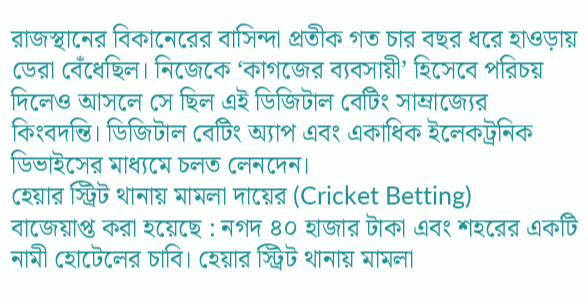রাজস্থানের বিকানেরের বাসিন্দা প্রতীক গত চার বছর ধরে হাওড়ায় ডেরা বেঁধেছিল। নিজেকে ‘কাগজের ব্যবসায়ী’ হিসেবে পরিচয় দিলেও আসলে সে ছিল এই ডিজিটাল বেটিং সাম্রাজ্যের কিংবদন্তি। ডিজিটাল বেটিং অ্যাপ এবং একাধিক ইলেকট্রনিক ডিভাইসের মাধ্যমে চলত লেনদেন।
হেয়ার স্ট্রিট থানায় মামলা দায়ের (Cricket Betting)
বাজেয়াপ্ত করা হয়েছে : নগদ ৪০ হাজার টাকা এবং শহরের একটি নামী হোটেলের চাবি। হেয়ার স্ট্রিট থানায় মামলা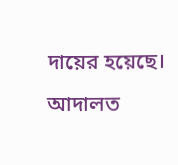দায়ের হয়েছে। আদালত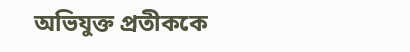অভিযুক্ত প্রতীককে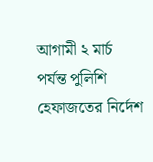আগামী ২ মার্চ পর্যন্ত পুলিশি হেফাজতের নির্দেশ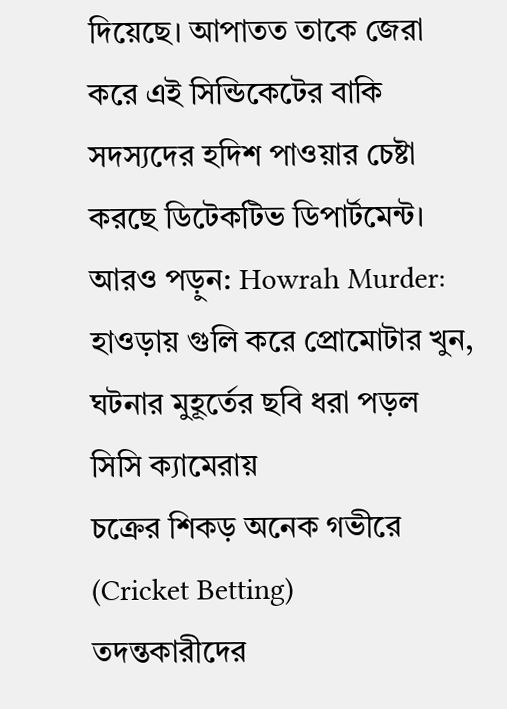দিয়েছে। আপাতত তাকে জেরা করে এই সিন্ডিকেটের বাকি সদস্যদের হদিশ পাওয়ার চেষ্টা করছে ডিটেকটিভ ডিপার্টমেন্ট।
আরও পড়ুন: Howrah Murder: হাওড়ায় গুলি করে প্রোমোটার খুন, ঘটনার মুহূর্তের ছবি ধরা পড়ল সিসি ক্যামেরায়
চক্রের শিকড় অনেক গভীরে (Cricket Betting)
তদন্তকারীদের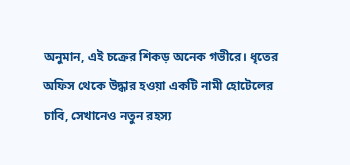অনুমান, এই চক্রের শিকড় অনেক গভীরে। ধৃতের অফিস থেকে উদ্ধার হওয়া একটি নামী হোটেলের চাবি, সেখানেও নতুন রহস্য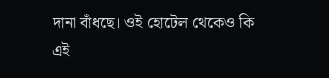দানা বাঁধছে। ওই হোটেল থেকেও কি এই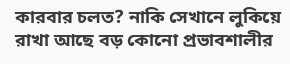কারবার চলত? নাকি সেখানে লুকিয়ে রাখা আছে বড় কোনো প্রভাবশালীর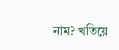নাম? খতিয়ে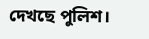দেখছে পুলিশ।